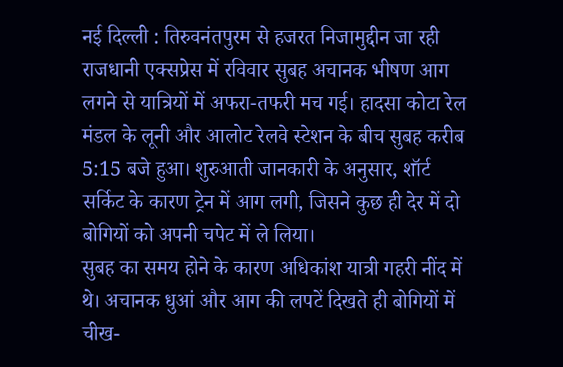नई दिल्ली : तिरुवनंतपुरम से हजरत निजामुद्दीन जा रही राजधानी एक्सप्रेस में रविवार सुबह अचानक भीषण आग लगने से यात्रियों में अफरा-तफरी मच गई। हादसा कोटा रेल मंडल के लूनी और आलोट रेलवे स्टेशन के बीच सुबह करीब 5:15 बजे हुआ। शुरुआती जानकारी के अनुसार, शॉर्ट सर्किट के कारण ट्रेन में आग लगी, जिसने कुछ ही देर में दो बोगियों को अपनी चपेट में ले लिया।
सुबह का समय होने के कारण अधिकांश यात्री गहरी नींद में थे। अचानक धुआं और आग की लपटें दिखते ही बोगियों में चीख-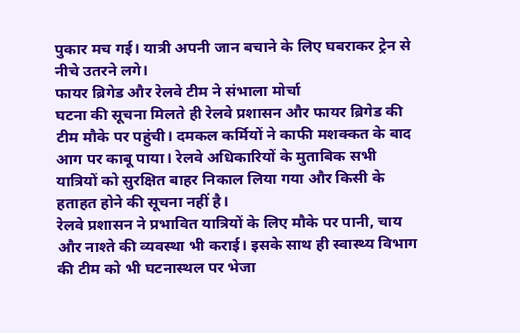पुकार मच गई। यात्री अपनी जान बचाने के लिए घबराकर ट्रेन से नीचे उतरने लगे।
फायर ब्रिगेड और रेलवे टीम ने संभाला मोर्चा
घटना की सूचना मिलते ही रेलवे प्रशासन और फायर ब्रिगेड की टीम मौके पर पहुंची। दमकल कर्मियों ने काफी मशक्कत के बाद आग पर काबू पाया। रेलवे अधिकारियों के मुताबिक सभी यात्रियों को सुरक्षित बाहर निकाल लिया गया और किसी के हताहत होने की सूचना नहीं है।
रेलवे प्रशासन ने प्रभावित यात्रियों के लिए मौके पर पानी, चाय और नाश्ते की व्यवस्था भी कराई। इसके साथ ही स्वास्थ्य विभाग की टीम को भी घटनास्थल पर भेजा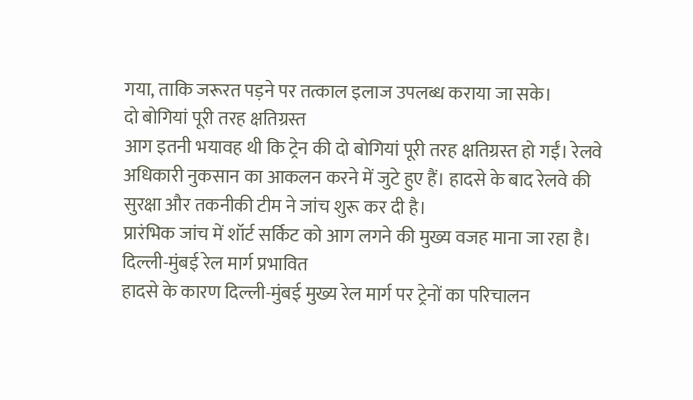गया, ताकि जरूरत पड़ने पर तत्काल इलाज उपलब्ध कराया जा सके।
दो बोगियां पूरी तरह क्षतिग्रस्त
आग इतनी भयावह थी कि ट्रेन की दो बोगियां पूरी तरह क्षतिग्रस्त हो गईं। रेलवे अधिकारी नुकसान का आकलन करने में जुटे हुए हैं। हादसे के बाद रेलवे की सुरक्षा और तकनीकी टीम ने जांच शुरू कर दी है।
प्रारंभिक जांच में शॉर्ट सर्किट को आग लगने की मुख्य वजह माना जा रहा है।
दिल्ली-मुंबई रेल मार्ग प्रभावित
हादसे के कारण दिल्ली-मुंबई मुख्य रेल मार्ग पर ट्रेनों का परिचालन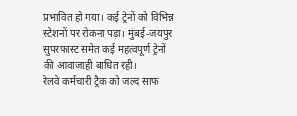प्रभावित हो गया। कई ट्रेनों को विभिन्न स्टेशनों पर रोकना पड़ा। मुंबई-जयपुर सुपरफास्ट समेत कई महत्वपूर्ण ट्रेनों की आवाजाही बाधित रही।
रेलवे कर्मचारी ट्रैक को जल्द साफ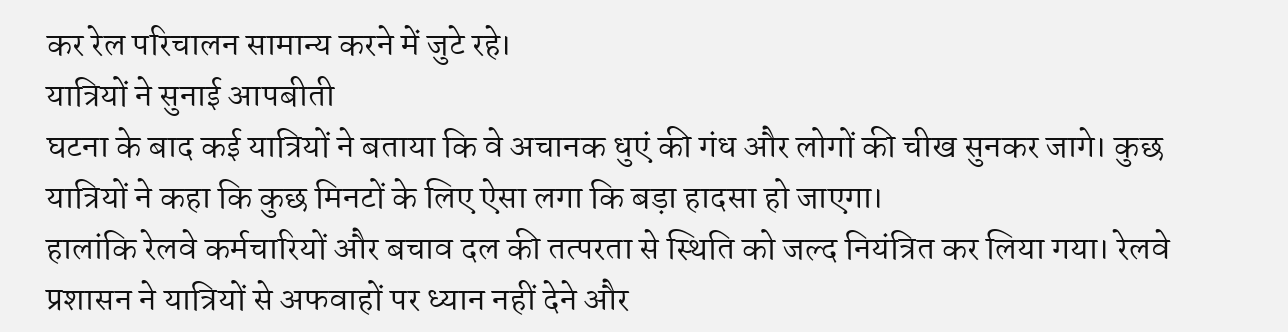कर रेल परिचालन सामान्य करने में जुटे रहे।
यात्रियों ने सुनाई आपबीती
घटना के बाद कई यात्रियों ने बताया कि वे अचानक धुएं की गंध और लोगों की चीख सुनकर जागे। कुछ यात्रियों ने कहा कि कुछ मिनटों के लिए ऐसा लगा कि बड़ा हादसा हो जाएगा।
हालांकि रेलवे कर्मचारियों और बचाव दल की तत्परता से स्थिति को जल्द नियंत्रित कर लिया गया। रेलवे प्रशासन ने यात्रियों से अफवाहों पर ध्यान नहीं देने और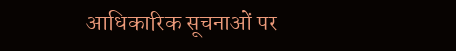आधिकारिक सूचनाओं पर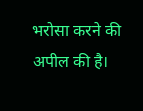भरोसा करने की अपील की है।